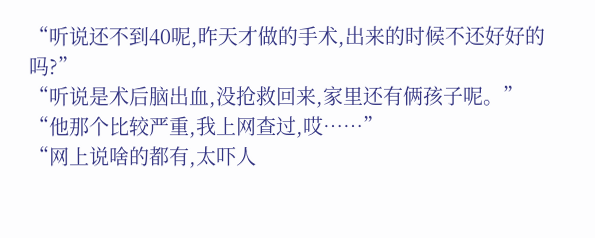“听说还不到40呢,昨天才做的手术,出来的时候不还好好的吗?”
“听说是术后脑出血,没抢救回来,家里还有俩孩子呢。”
“他那个比较严重,我上网查过,哎……”
“网上说啥的都有,太吓人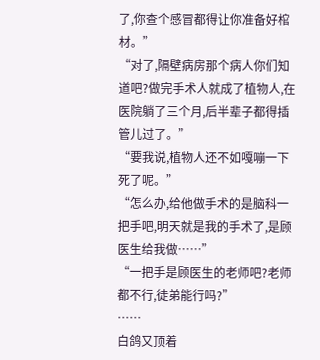了,你查个感冒都得让你准备好棺材。”
“对了,隔壁病房那个病人你们知道吧?做完手术人就成了植物人,在医院躺了三个月,后半辈子都得插管儿过了。”
“要我说,植物人还不如嘎嘣一下死了呢。”
“怎么办,给他做手术的是脑科一把手吧,明天就是我的手术了,是顾医生给我做……”
“一把手是顾医生的老师吧?老师都不行,徒弟能行吗?”
……
白鸽又顶着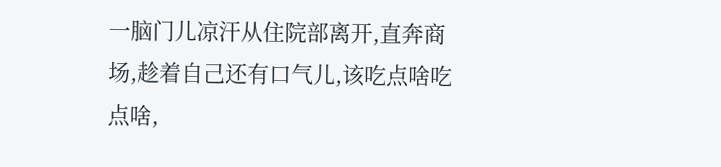一脑门儿凉汗从住院部离开,直奔商场,趁着自己还有口气儿,该吃点啥吃点啥,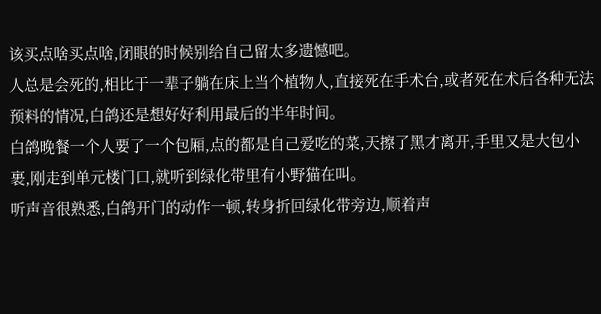该买点啥买点啥,闭眼的时候别给自己留太多遗憾吧。
人总是会死的,相比于一辈子躺在床上当个植物人,直接死在手术台,或者死在术后各种无法预料的情况,白鸽还是想好好利用最后的半年时间。
白鸽晚餐一个人要了一个包厢,点的都是自己爱吃的菜,天擦了黑才离开,手里又是大包小裹,刚走到单元楼门口,就听到绿化带里有小野猫在叫。
听声音很熟悉,白鸽开门的动作一顿,转身折回绿化带旁边,顺着声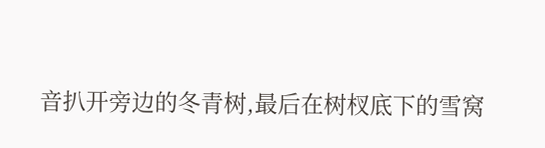音扒开旁边的冬青树,最后在树杈底下的雪窝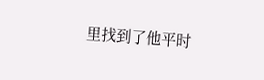里找到了他平时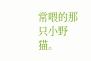常喂的那只小野猫。